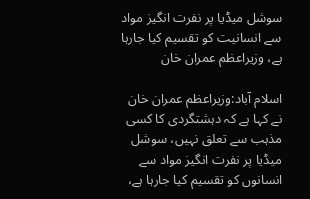سوشل میڈیا پر نفرت انگیز مواد سے انسانیت کو تقسیم کیا جارہا ہے، وزیراعظم عمران خان

اسلام آباد:وزیراعظم عمران خان نے کہا ہے کہ دہشتگردی کا کسی مذہب سے تعلق نہیں، سوشل میڈیا پر نفرت انگیز مواد سے انسانوں کو تقسیم کیا جارہا ہے،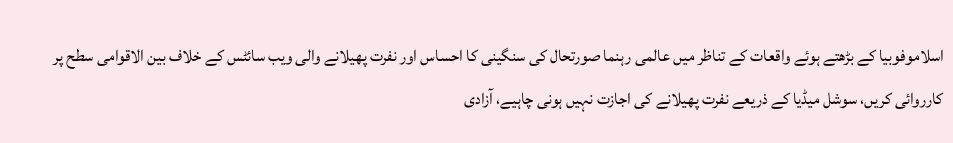اسلاموفوبیا کے بڑھتے ہوئے واقعات کے تناظر میں عالمی رہنما صورتحال کی سنگینی کا احساس اور نفرت پھیلانے والی ویب سائٹس کے خلاف بین الاقوامی سطح پر کارروائی کریں، سوشل میڈیا کے ذریعے نفرت پھیلانے کی اجازت نہیں ہونی چاہیے، آزادی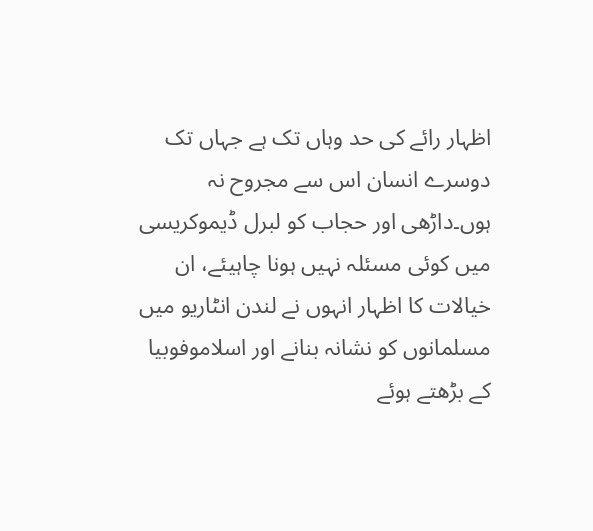اظہار رائے کی حد وہاں تک ہے جہاں تک دوسرے انسان اس سے مجروح نہ ہوں۔داڑھی اور حجاب کو لبرل ڈیموکریسی میں کوئی مسئلہ نہیں ہونا چاہیئے، ان خیالات کا اظہار انہوں نے لندن انٹاریو میں مسلمانوں کو نشانہ بنانے اور اسلاموفوبیا کے بڑھتے ہوئے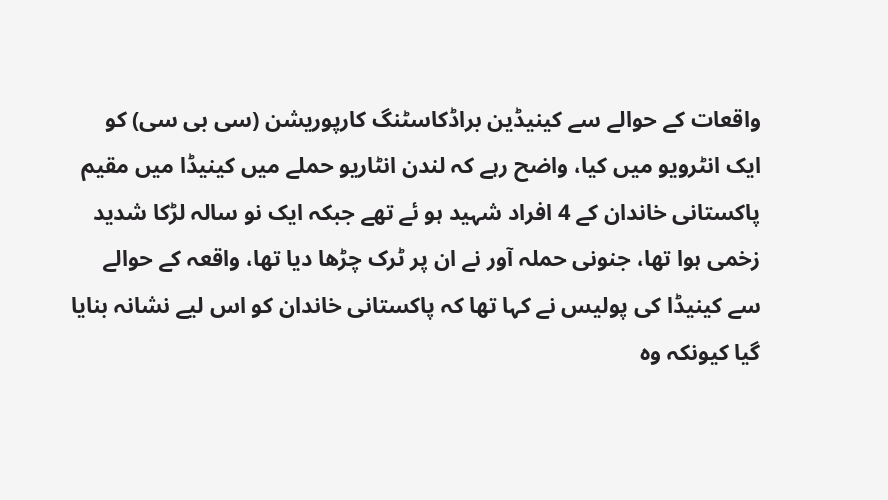واقعات کے حوالے سے کینیڈین براڈکاسٹنگ کارپوریشن (سی بی سی) کو ایک انٹرویو میں کیا، واضح رہے کہ لندن انٹاریو حملے میں کینیڈا میں مقیم پاکستانی خاندان کے 4 افراد شہید ہو ئے تھے جبکہ ایک نو سالہ لڑکا شدید زخمی ہوا تھا، جنونی حملہ آور نے ان پر ٹرک چڑھا دیا تھا، واقعہ کے حوالے سے کینیڈا کی پولیس نے کہا تھا کہ پاکستانی خاندان کو اس لیے نشانہ بنایا گیا کیونکہ وہ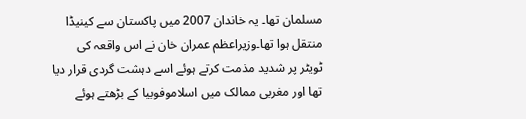مسلمان تھا۔ یہ خاندان 2007 میں پاکستان سے کینیڈا منتقل ہوا تھا۔وزیراعظم عمران خان نے اس واقعہ کی ٹویٹر پر شدید مذمت کرتے ہوئے اسے دہشت گردی قرار دیا تھا اور مغربی ممالک میں اسلاموفوبیا کے بڑھتے ہوئے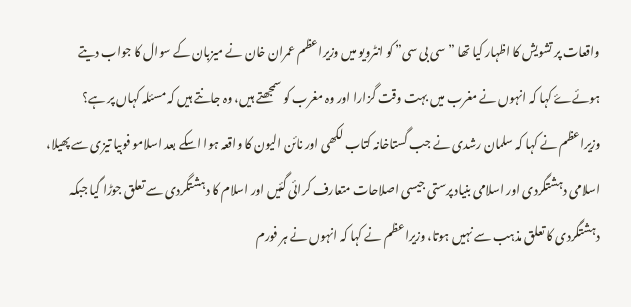واقعات پر تشویش کا اظہار کیا تھا ”سی بی سی” کو انٹرویو میں وزیراعظم عمران خان نے میزبان کے سوال کا جواب دیتے ہوئےۓ کہا کہ انہوں نے مغرب میں بہت وقت گزارا اور وہ مغرب کو سمجھتے ہیں، وہ جانتے ہیں کہ مسئلہ کہاں پر ہے؟ وزیراعظم نے کہا کہ سلمان رشدی نے جب گستاخانہ کتاب لکھی اور نائن الیون کا واقعہ ہوا اسکے بعد اسلامو فوبیا تیزی سے پھیلا، اسلامی دہشتگردی اور اسلامی بنیاد پرستی جیسی اصلاحات متعارف کرائی گئیں اور اسلام کا دہشتگردی سے تعلق جوڑا گیا جبکہ دہشتگردی کا تعلق مذہب سے نہیں ہوتا، وزیراعظم نے کہا کہ انہوں نے ہر فورم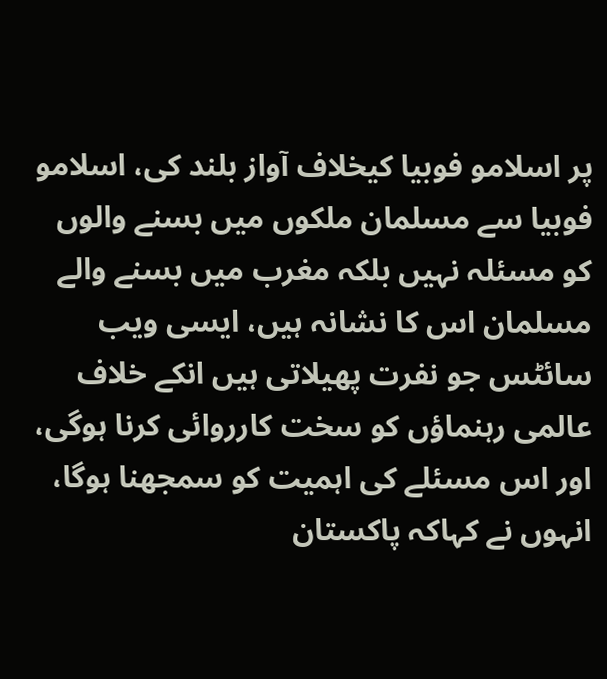پر اسلامو فوبیا کیخلاف آواز بلند کی، اسلامو فوبیا سے مسلمان ملکوں میں بسنے والوں کو مسئلہ نہیں بلکہ مغرب میں بسنے والے مسلمان اس کا نشانہ ہیں، ایسی ویب سائٹس جو نفرت پھیلاتی ہیں انکے خلاف عالمی رہنماؤں کو سخت کارروائی کرنا ہوگی، اور اس مسئلے کی اہمیت کو سمجھنا ہوگا، انہوں نے کہاکہ پاکستان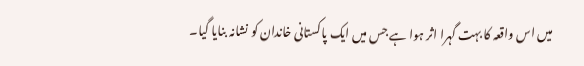میں اس واقعہ کا بہت گہرا اثر ہوا ہے جس میں ایک پاکستانی خاندان کو نشانہ بنایا گیا۔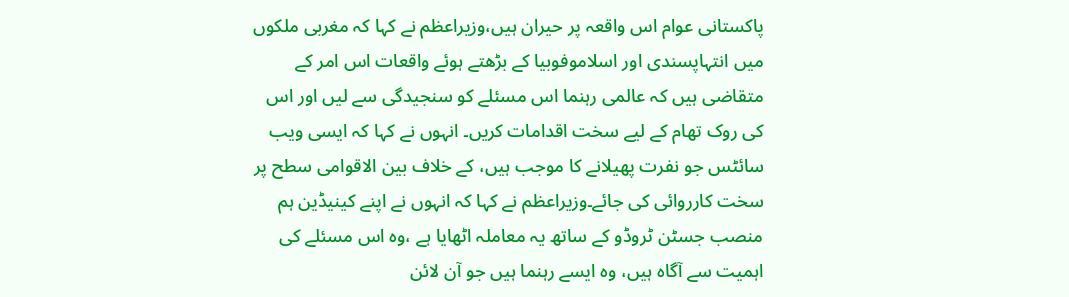پاکستانی عوام اس واقعہ پر حیران ہیں،وزیراعظم نے کہا کہ مغربی ملکوں میں انتہاپسندی اور اسلاموفوبیا کے بڑھتے ہوئے واقعات اس امر کے متقاضی ہیں کہ عالمی رہنما اس مسئلے کو سنجیدگی سے لیں اور اس کی روک تھام کے لیے سخت اقدامات کریں۔ انہوں نے کہا کہ ایسی ویب سائٹس جو نفرت پھیلانے کا موجب ہیں، کے خلاف بین الاقوامی سطح پر سخت کارروائی کی جائے۔وزیراعظم نے کہا کہ انہوں نے اپنے کینیڈین ہم منصب جسٹن ٹروڈو کے ساتھ یہ معاملہ اٹھایا ہے ،وہ اس مسئلے کی اہمیت سے آگاہ ہیں، وہ ایسے رہنما ہیں جو آن لائن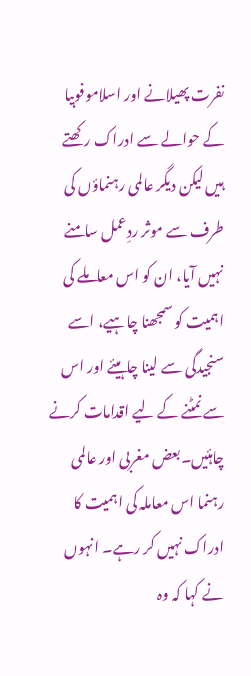نفرت پھیلانے اور اسلاموفوبیا کے حوالے سے ادراک رکھتے ہیں لیکن دیگر عالمی رہنماؤں کی طرف سے موثر ردِعمل سامنے نہیں آیا، ان کو اس معاملے کی اہمیت کو سمجھنا چاہیے، اسے سنجیدگی سے لینا چاہیئے اور اس سے نمٹنے کے لیے اقدامات کرنے چاہئیں۔بعض مغربی اور عالمی رہنما اس معاملہ کی اہمیت کا ادراک نہیں کر رہے۔ انہوں نے کہا کہ وہ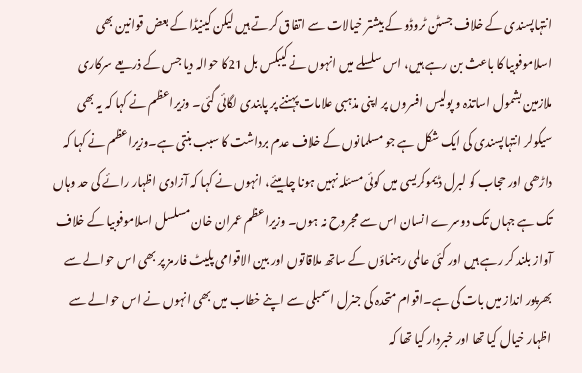انتہاپسندی کے خلاف جسٹن ٹروڈو کے بیشتر خیالات سے اتفاق کرتے ہیں لیکن کینیڈا کے بعض قوانین بھی اسلاموفوبیا کا باعث بن رہے ہیں، اس سلسلے میں انہوں نے کیبکس بل 21کا حوالہ دیا جس کے ذریعے سرکاری ملازمین بشمول اساتذہ و پولیس افسروں پر اپنی مذہبی علامات پہننے پر پابندی لگائی گئی۔ وزیراعظم نے کہا کہ یہ بھی سیکولر انتہاپسندی کی ایک شکل ہے جو مسلمانوں کے خلاف عدم برداشت کا سبب بنتی ہے۔وزیراعظم نے کہا کہ داڑھی اور حجاب کو لبرل ڈیموکریسی میں کوئی مسئلہ نہیں ہونا چاہیئے، انہوں نے کہا کہ آزادی اظہار رائے کی حد وہاں تک ہے جہاں تک دوسرے انسان اس سے مجروح نہ ہوں۔ وزیراعظم عمران خان مسلسل اسلاموفوبیا کے خلاف آواز بلند کر رہے ہیں اور کئی عالمی رہنماؤں کے ساتھ ملاقاتوں اور بین الاقوامی پلیٹ فارمز پر بھی اس حوالے سے بھرپور انداز میں بات کی ہے۔اقوام متحدہ کی جنرل اسمبلی سے اپنے خطاب میں بھی انہوں نے اس حوالے سے اظہار خیال کیا تھا اور خبردار کیا تھا کہ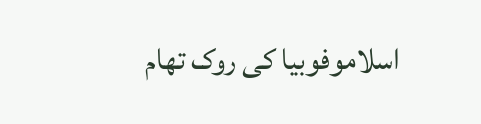اسلاموفوبیا کی روک تھام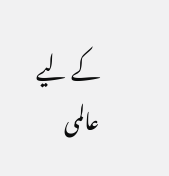کے لیے عالمی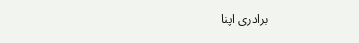برادری اپنا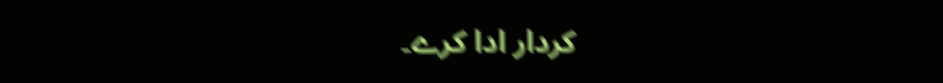کردار ادا کرے۔